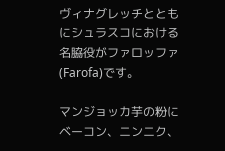ヴィナグレッチとともにシュラスコにおける名脇役がファロッファ(Farofa)です。

マンジョッカ芋の粉にベーコン、ニンニク、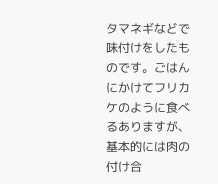タマネギなどで味付けをしたものです。ごはんにかけてフリカケのように食べるありますが、基本的には肉の付け合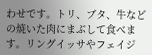わせです。トリ、ブタ、牛などの焼いた肉にまぶして食べます。リングイッサやフェイジ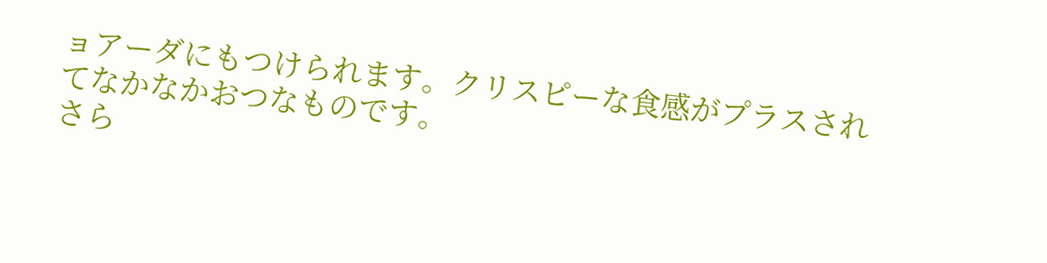ョアーダにもつけられます。クリスピーな食感がプラスされてなかなかおつなものです。
さら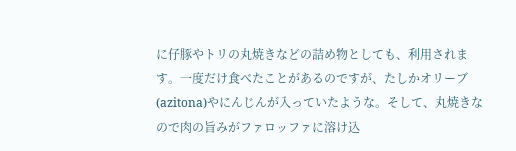に仔豚やトリの丸焼きなどの詰め物としても、利用されます。一度だけ食べたことがあるのですが、たしかオリーブ(azitona)やにんじんが入っていたような。そして、丸焼きなので肉の旨みがファロッファに溶け込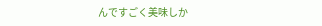んですごく美味しか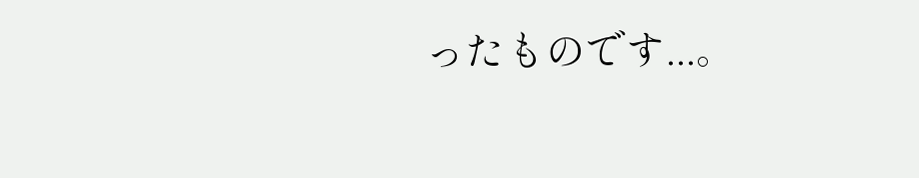ったものです...。